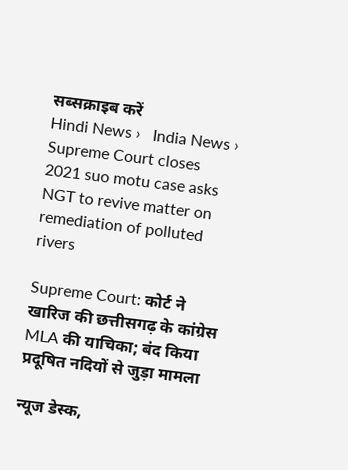सब्सक्राइब करें
Hindi News ›   India News ›   Supreme Court closes 2021 suo motu case asks NGT to revive matter on remediation of polluted rivers

Supreme Court: कोर्ट ने खारिज की छत्तीसगढ़ के कांग्रेस MLA की याचिका; बंद किया प्रदूषित नदियों से जुड़ा मामला

न्यूज डेस्क,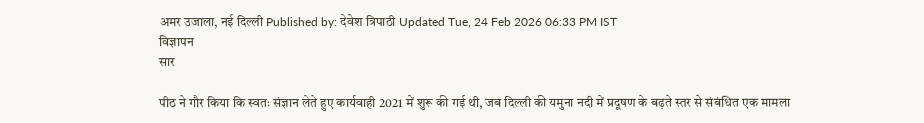अमर उजाला, नई दिल्ली Published by: देवेश त्रिपाठी Updated Tue, 24 Feb 2026 06:33 PM IST
विज्ञापन
सार

पीठ ने गौर किया कि स्वतः संज्ञान लेते हुए कार्यवाही 2021 में शुरू की गई थी, जब दिल्ली की यमुना नदी में प्रदूषण के बढ़ते स्तर से संबंधित एक मामला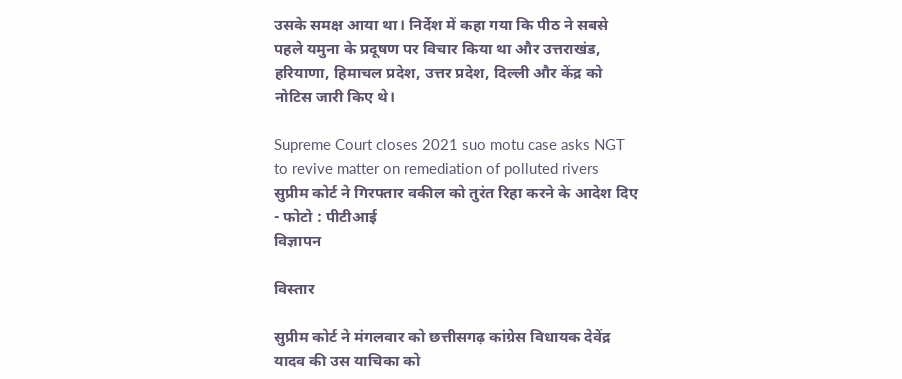उसके समक्ष आया था। निर्देश में कहा गया कि पीठ ने सबसे पहले यमुना के प्रदूषण पर विचार किया था और उत्तराखंड, हरियाणा, हिमाचल प्रदेश, उत्तर प्रदेश, दिल्ली और केंद्र को नोटिस जारी किए थे।

Supreme Court closes 2021 suo motu case asks NGT to revive matter on remediation of polluted rivers
सुप्रीम कोर्ट ने गिरफ्तार वकील को तुरंत रिहा करने के आदेश दिए - फोटो : पीटीआई
विज्ञापन

विस्तार

सुप्रीम कोर्ट ने मंगलवार को छत्तीसगढ़ कांग्रेस विधायक देवेंद्र यादव की उस याचिका को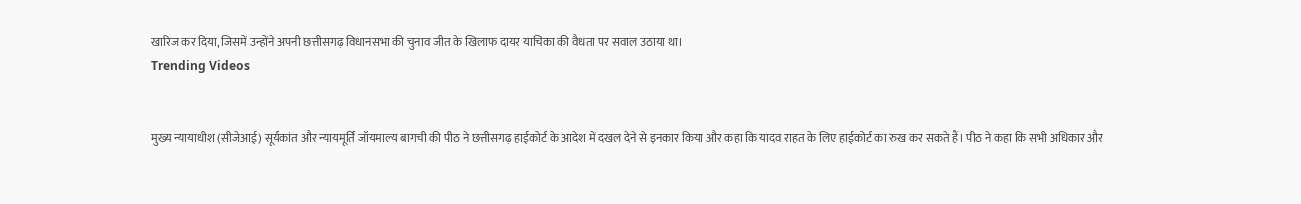खारिज कर दिया, जिसमें उन्होंने अपनी छत्तीसगढ़ विधानसभा की चुनाव जीत के खिलाफ दायर याचिका की वैधता पर सवाल उठाया था।
Trending Videos


मुख्य न्यायाधीश (सीजेआई) सूर्यकांत और न्यायमूर्ति जॉयमाल्य बागची की पीठ ने छत्तीसगढ़ हाईकोर्ट के आदेश में दखल देने से इनकार किया और कहा कि यादव राहत के लिए हाईकोर्ट का रुख कर सकते हैं। पीठ ने कहा कि सभी अधिकार और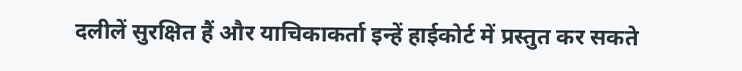दलीलें सुरक्षित हैं और याचिकाकर्ता इन्हें हाईकोर्ट में प्रस्तुत कर सकते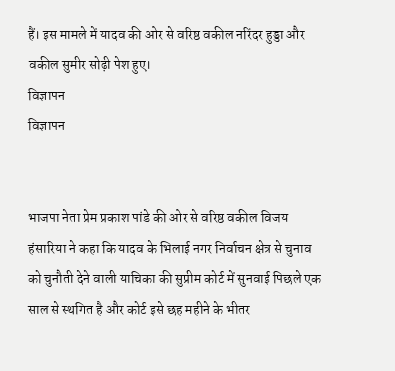हैं। इस मामले में यादव की ओर से वरिष्ठ वकील नरिंदर हुड्डा और वकील सुमीर सोढ़ी पेश हुए।
विज्ञापन
विज्ञापन


भाजपा नेता प्रेम प्रकाश पांडे की ओर से वरिष्ठ वकील विजय हंसारिया ने कहा कि यादव के भिलाई नगर निर्वाचन क्षेत्र से चुनाव को चुनौती देने वाली याचिका की सुप्रीम कोर्ट में सुनवाई पिछले एक साल से स्थगित है और कोर्ट इसे छह महीने के भीतर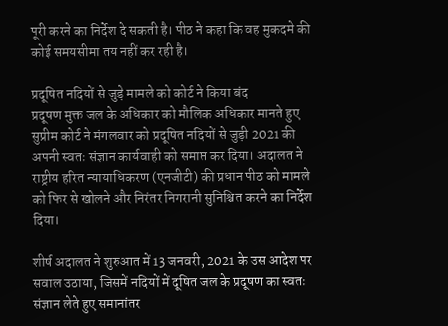पूरी करने का निर्देश दे सकती है। पीठ ने कहा कि वह मुकदमे की कोई समयसीमा तय नहीं कर रही है।

प्रदूषित नदियों से जुड़े मामले को कोर्ट ने किया बंद
प्रदूषण मुक्त जल के अधिकार को मौलिक अधिकार मानते हुए सुप्रीम कोर्ट ने मंगलवार को प्रदूषित नदियों से जुड़ी 2021 की अपनी स्वतः संज्ञान कार्यवाही को समाप्त कर दिया। अदालत ने राष्ट्रीय हरित न्यायाधिकरण (एनजीटी) की प्रधान पीठ को मामले को फिर से खोलने और निरंतर निगरानी सुनिश्चित करने का निर्देश दिया।

शीर्ष अदालत ने शुरुआत में 13 जनवरी, 2021 के उस आदेश पर सवाल उठाया, जिसमें नदियों में दूषित जल के प्रदूषण का स्वतः संज्ञान लेते हुए समानांतर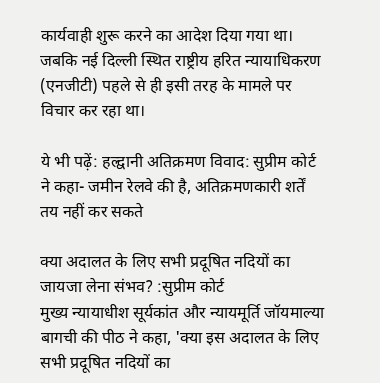कार्यवाही शुरू करने का आदेश दिया गया था। जबकि नई दिल्ली स्थित राष्ट्रीय हरित न्यायाधिकरण (एनजीटी) पहले से ही इसी तरह के मामले पर विचार कर रहा था।

ये भी पढ़ें: हल्द्वानी अतिक्रमण विवाद: सुप्रीम कोर्ट ने कहा- जमीन रेलवे की है, अतिक्रमणकारी शर्तें तय नहीं कर सकते

क्या अदालत के लिए सभी प्रदूषित नदियों का जायजा लेना संभव? :सुप्रीम कोर्ट
मुख्य न्यायाधीश सूर्यकांत और न्यायमूर्ति जॉयमाल्या बागची की पीठ ने कहा, 'क्या इस अदालत के लिए सभी प्रदूषित नदियों का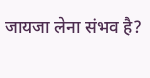जायजा लेना संभव है?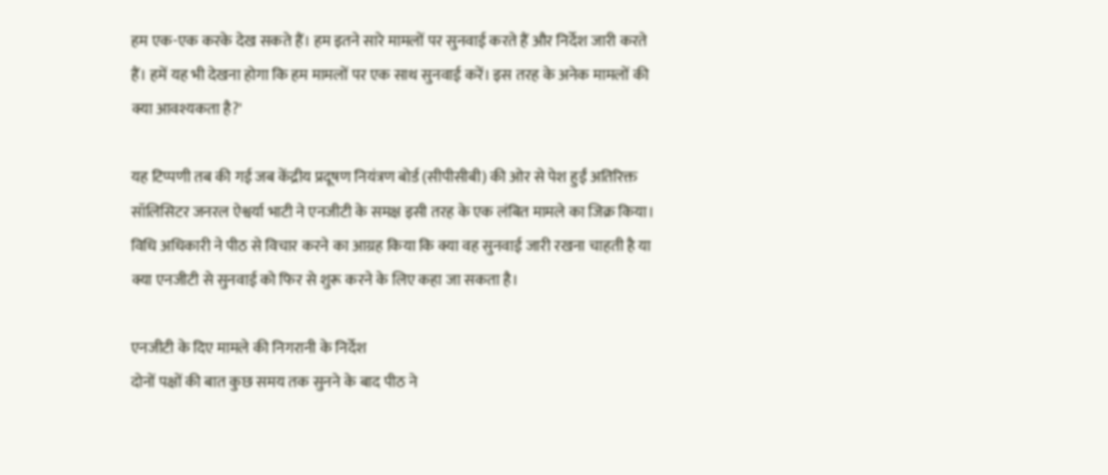हम एक-एक करके देख सकते हैं। हम इतने सारे मामलों पर सुनवाई करते हैं और निर्देश जारी करते हैं। हमें यह भी देखना होगा कि हम मामलों पर एक साथ सुनवाई करें। इस तरह के अनेक मामलों की क्या आवश्यकता है?'

यह टिप्पणी तब की गई जब केंद्रीय प्रदूषण नियंत्रण बोर्ड (सीपीसीबी) की ओर से पेश हुईं अतिरिक्त सॉलिसिटर जनरल ऐश्वर्या भाटी ने एनजीटी के समक्ष इसी तरह के एक लंबित मामले का जिक्र किया। विधि अधिकारी ने पीठ से विचार करने का आग्रह किया कि क्या वह सुनवाई जारी रखना चाहती है या क्या एनजीटी से सुनवाई को फिर से शुरू करने के लिए कहा जा सकता है।

एनजीटी के दिए मामले की निगरानी के निर्देश
दोनों पक्षों की बात कुछ समय तक सुनने के बाद पीठ ने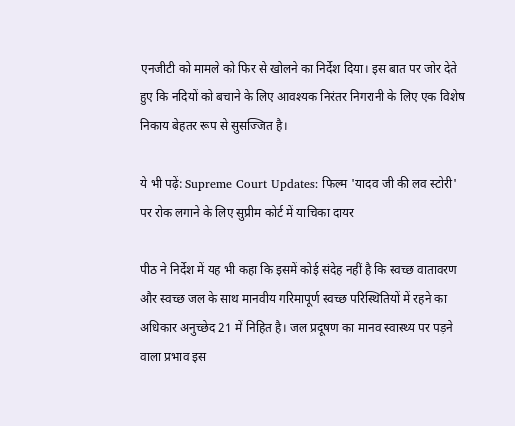एनजीटी को मामले को फिर से खोलने का निर्देश दिया। इस बात पर जोर देते हुए कि नदियों को बचाने के लिए आवश्यक निरंतर निगरानी के लिए एक विशेष निकाय बेहतर रूप से सुसज्जित है।

ये भी पढ़ें: Supreme Court Updates: फिल्म 'यादव जी की लव स्टोरी' पर रोक लगाने के लिए सुप्रीम कोर्ट में याचिका दायर

पीठ ने निर्देश में यह भी कहा कि इसमें कोई संदेह नहीं है कि स्वच्छ वातावरण और स्वच्छ जल के साथ मानवीय गरिमापूर्ण स्वच्छ परिस्थितियों में रहने का अधिकार अनुच्छेद 21 में निहित है। जल प्रदूषण का मानव स्वास्थ्य पर पड़ने वाला प्रभाव इस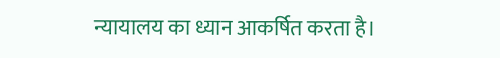न्यायालय का ध्यान आकर्षित करता है।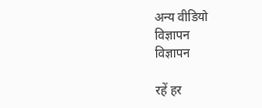अन्य वीडियो
विज्ञापन
विज्ञापन

रहें हर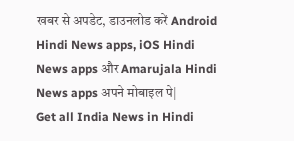खबर से अपडेट, डाउनलोड करें Android Hindi News apps, iOS Hindi News apps और Amarujala Hindi News apps अपने मोबाइल पे|
Get all India News in Hindi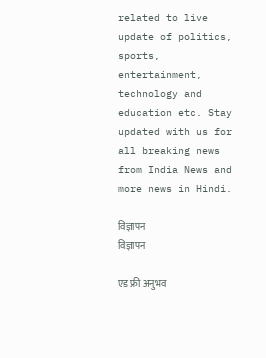related to live update of politics, sports, entertainment, technology and education etc. Stay updated with us for all breaking news from India News and more news in Hindi.

विज्ञापन
विज्ञापन

एड फ्री अनुभव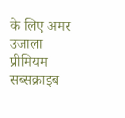के लिए अमर उजाला प्रीमियम सब्सक्राइब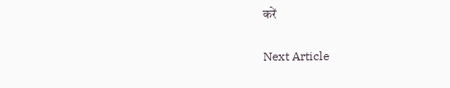करें

Next Article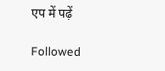एप में पढ़ें

Followed